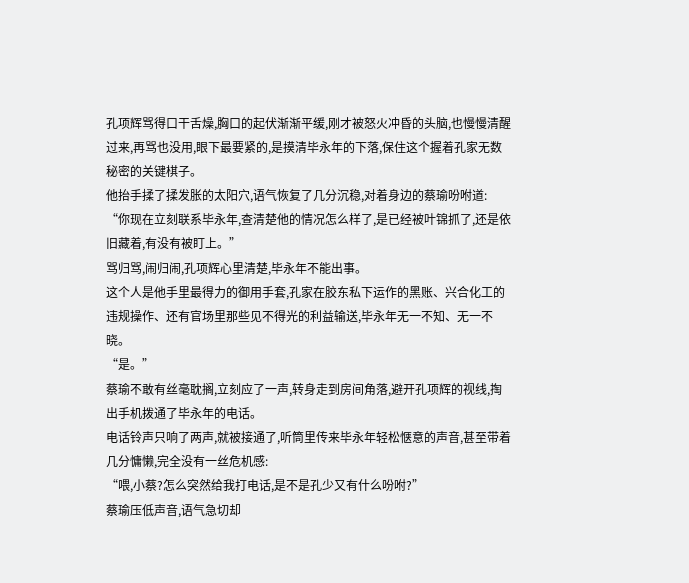孔项辉骂得口干舌燥,胸口的起伏渐渐平缓,刚才被怒火冲昏的头脑,也慢慢清醒过来,再骂也没用,眼下最要紧的,是摸清毕永年的下落,保住这个握着孔家无数秘密的关键棋子。
他抬手揉了揉发胀的太阳穴,语气恢复了几分沉稳,对着身边的蔡瑜吩咐道:
“你现在立刻联系毕永年,查清楚他的情况怎么样了,是已经被叶锦抓了,还是依旧藏着,有没有被盯上。”
骂归骂,闹归闹,孔项辉心里清楚,毕永年不能出事。
这个人是他手里最得力的御用手套,孔家在胶东私下运作的黑账、兴合化工的违规操作、还有官场里那些见不得光的利益输送,毕永年无一不知、无一不晓。
“是。”
蔡瑜不敢有丝毫耽搁,立刻应了一声,转身走到房间角落,避开孔项辉的视线,掏出手机拨通了毕永年的电话。
电话铃声只响了两声,就被接通了,听筒里传来毕永年轻松惬意的声音,甚至带着几分慵懒,完全没有一丝危机感:
“喂,小蔡?怎么突然给我打电话,是不是孔少又有什么吩咐?”
蔡瑜压低声音,语气急切却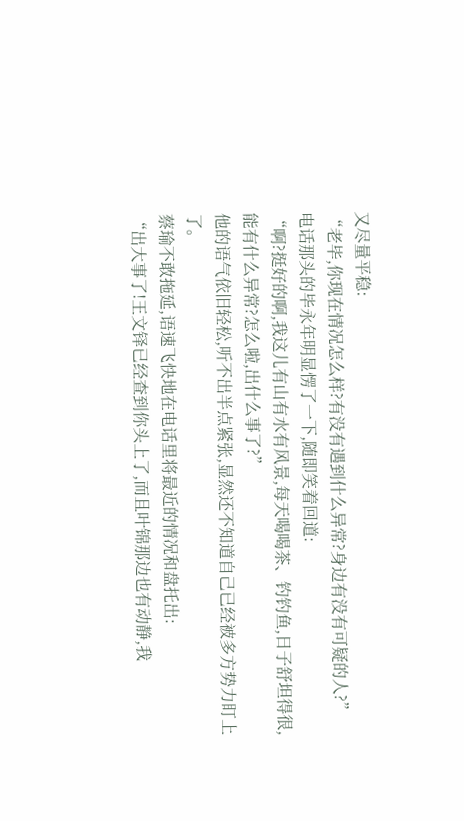又尽量平稳:
“老毕,你现在情况怎么样?有没有遇到什么异常?身边有没有可疑的人?”
电话那头的毕永年明显愣了一下,随即笑着回道:
“啊?挺好的啊,我这儿有山有水有风景,每天喝喝茶、钓钓鱼,日子舒坦得很,能有什么异常?怎么啦,出什么事了?”
他的语气依旧轻松,听不出半点紧张,显然还不知道自己已经被多方势力盯上了。
蔡瑜不敢拖延,语速飞快地在电话里将最近的情况和盘托出:
“出大事了!王文铎已经查到你头上了,而且叶锦那边也有动静,我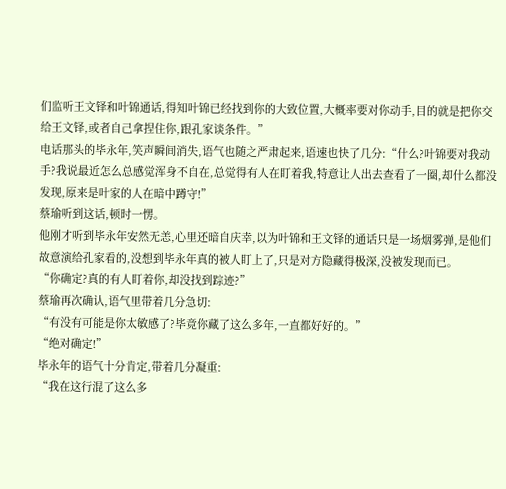们监听王文铎和叶锦通话,得知叶锦已经找到你的大致位置,大概率要对你动手,目的就是把你交给王文铎,或者自己拿捏住你,跟孔家谈条件。”
电话那头的毕永年,笑声瞬间消失,语气也随之严肃起来,语速也快了几分:“什么?叶锦要对我动手?我说最近怎么总感觉浑身不自在,总觉得有人在盯着我,特意让人出去查看了一圈,却什么都没发现,原来是叶家的人在暗中蹲守!”
蔡瑜听到这话,顿时一愣。
他刚才听到毕永年安然无恙,心里还暗自庆幸,以为叶锦和王文铎的通话只是一场烟雾弹,是他们故意演给孔家看的,没想到毕永年真的被人盯上了,只是对方隐藏得极深,没被发现而已。
“你确定?真的有人盯着你,却没找到踪迹?”
蔡瑜再次确认,语气里带着几分急切:
“有没有可能是你太敏感了?毕竟你藏了这么多年,一直都好好的。”
“绝对确定!”
毕永年的语气十分肯定,带着几分凝重:
“我在这行混了这么多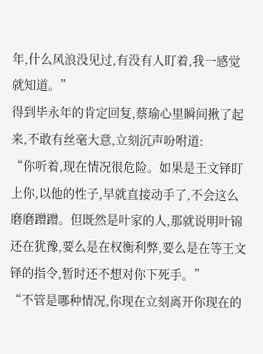年,什么风浪没见过,有没有人盯着,我一感觉就知道。”
得到毕永年的肯定回复,蔡瑜心里瞬间揪了起来,不敢有丝毫大意,立刻沉声吩咐道:
“你听着,现在情况很危险。如果是王文铎盯上你,以他的性子,早就直接动手了,不会这么磨磨蹭蹭。但既然是叶家的人,那就说明叶锦还在犹豫,要么是在权衡利弊,要么是在等王文铎的指令,暂时还不想对你下死手。”
“不管是哪种情况,你现在立刻离开你现在的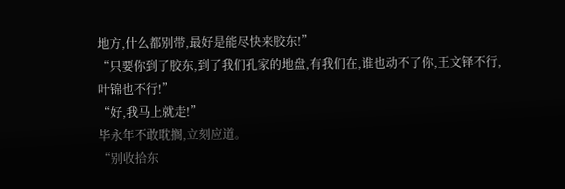地方,什么都别带,最好是能尽快来胶东!”
“只要你到了胶东,到了我们孔家的地盘,有我们在,谁也动不了你,王文铎不行,叶锦也不行!”
“好,我马上就走!”
毕永年不敢耽搁,立刻应道。
“别收拾东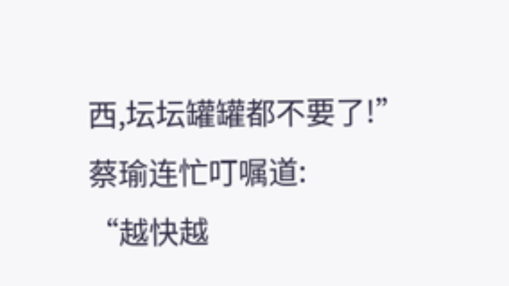西,坛坛罐罐都不要了!”
蔡瑜连忙叮嘱道:
“越快越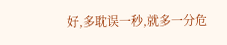好,多耽误一秒,就多一分危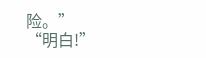险。”
“明白!”